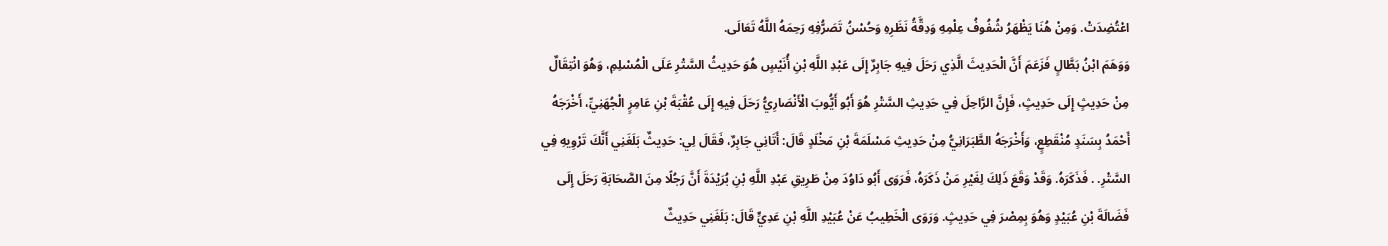اعْتُضِدَتْ. وَمِنْ هُنَا يَظْهَرُ شُفُوفُ عِلْمِهِ وَدِقَّةُ نَظَرِهِ وَحُسْنُ تَصَرُّفِهِ رَحِمَهُ اللَّهُ تَعَالَى.
وَوَهَمَ ابْنُ بَطَّالٍ فَزَعَمَ أَنَّ الْحَدِيثَ الَّذِي رَحَلَ فِيهِ جَابِرٌ إِلَى عَبْدِ اللَّهِ بْنِ أُنَيْسٍ هُوَ حَدِيثُ السَّتْرِ عَلَى الْمُسْلِمِ، وَهُوَ انْتِقَالٌ مِنْ حَدِيثٍ إِلَى حَدِيثٍ، فَإِنَّ الرَّاحِلَ فِي حَدِيثِ السَّتْرِ هُوَ أَبُو أَيُّوبَ الْأَنْصَارِيُّ رَحَلَ فِيهِ إِلَى عُقْبَةَ بْنِ عَامِرٍ الْجُهَنِيِّ، أَخْرَجَهُ أَحْمَدُ بِسَنَدٍ مُنْقَطِعٍ، وَأَخْرَجَهُ الطَّبَرَانِيُّ مِنْ حَدِيثِ مَسْلَمَةَ بْنِ مَخْلَدٍ قَالَ: أَتَانِي جَابِرٌ، فَقَالَ لِي: حَدِيثٌ بَلَغَنِي أَنَّكَ تَرْوِيهِ فِي السَّتْرِ. . فَذَكَرَهُ. وَقَدْ وَقَعَ ذَلِكَ لِغَيْرِ مَنْ ذَكَرَهُ، فَرَوَى أَبُو دَاوُدَ مِنْ طَرِيقِ عَبْدِ اللَّهِ بْنِ بُرَيْدَةَ أَنَّ رَجُلًا مِنَ الصَّحَابَةِ رَحَلَ إِلَى فَضَالَةَ بْنِ عُبَيْدٍ وَهُوَ بِمِصْرَ فِي حَدِيثٍ. وَرَوَى الْخَطِيبُ عَنْ عُبَيْدِ اللَّهِ بْنِ عَدِيٍّ قَالَ: بَلَغَنِي حَدِيثٌ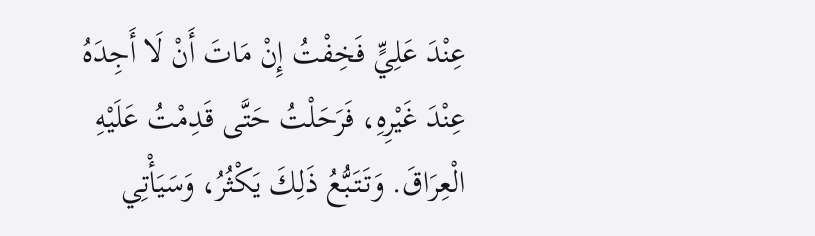عِنْدَ عَلِيٍّ فَخِفْتُ إِنْ مَاتَ أَنْ لَا أَجِدَهُ عِنْدَ غَيْرِهِ، فَرَحَلْتُ حَتَّى قَدِمْتُ عَلَيْهِ الْعِرَاقَ. وَتَتَبُّعُ ذَلِكَ يَكْثُرُ، وَسَيَأْتِي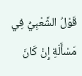قَوْلُ الشَّعْبِيُّ فِي مَسْأَلَةِ إِنْ كَانَ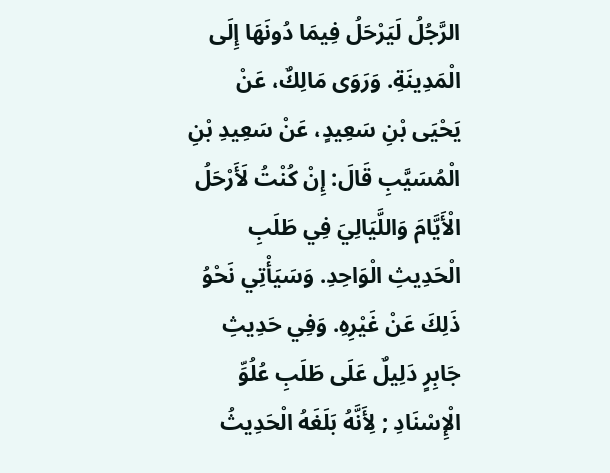الرَّجُلُ لَيَرْحَلُ فِيمَا دُونَهَا إِلَى الْمَدِينَةِ. وَرَوَى مَالِكٌ، عَنْ يَحْيَى بْنِ سَعِيدٍ، عَنْ سَعِيدِ بْنِ الْمُسَيَّبِ قَالَ: إِنْ كُنْتُ لَأَرْحَلُ الْأَيَّامَ وَاللَّيَالِيَ فِي طَلَبِ الْحَدِيثِ الْوَاحِدِ. وَسَيَأْتِي نَحْوُ ذَلِكَ عَنْ غَيْرِهِ. وَفِي حَدِيثِ جَابِرٍ دَلِيلٌ عَلَى طَلَبِ عُلُوِّ الْإِسْنَادِ ; لِأَنَّهُ بَلَغَهُ الْحَدِيثُ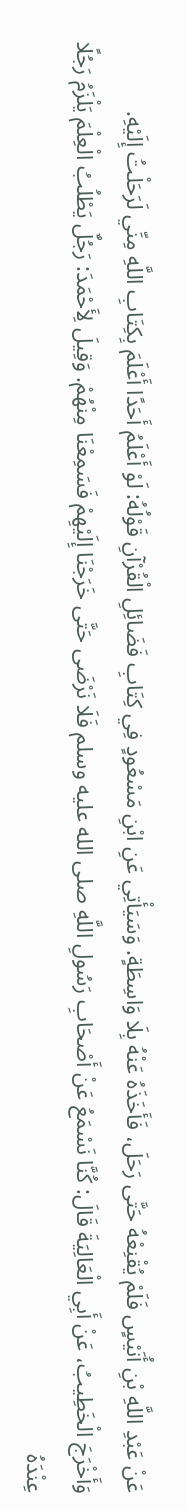عَنْ عَبْدِ اللَّهِ بْنِ أُنَيْسٍ فَلَمْ يُقْنِعْهُ حَتَّى رَحَلَ، فَأَخَذَهُ عَنْهُ بِلَا وَاسِطَةٍ. وَسَيَأْتِي عَنِ ابْنِ مَسْعُودٍ فِي كِتَابِ فَضَائِلِ الْقُرْآنِ قَوْلُهُ: لَوْ أَعْلَمُ أَحَدًا أَعْلَمَ بِكِتَابِ اللَّهِ مِنِّي لَرَحَلْتُ إِلَيْهِ.
وَأَخْرَجَ الْخَطِيبُ، عَنْ أَبِي الْعَالِيَةَ قَالَ: كُنَّا نَسْمَعُ عَنْ أَصْحَابِ رَسُولِ اللَّهِ صلى الله عليه وسلم فَلَا نَرْضَى حَتَّى خَرَجْنَا إِلَيْهِمْ فَسَمِعْنَا مِنْهُمْ. وَقِيلَ لِأَحْمَدَ: رَجُلٌ يَطْلُبُ الْعِلْمَ يَلْزَمُ رَجُلًا عِنْدَهُ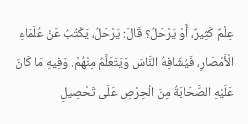عِلْمٌ كَثِيرٌ، أَوْ يَرْحَلُ؟ قَالَ: يَرْحَلُ، يَكْتُبُ عَنْ عُلَمَاءِ الْأَمْصَارِ، فَيُشَافِهُ النَّاسَ وَيَتَعَلَّمُ مِنْهُمْ. وَفِيهِ مَا كَانَ عَلَيْهِ الصَّحَابَةُ مِنَ الْحِرْصِ عَلَى تَحْصِيلِ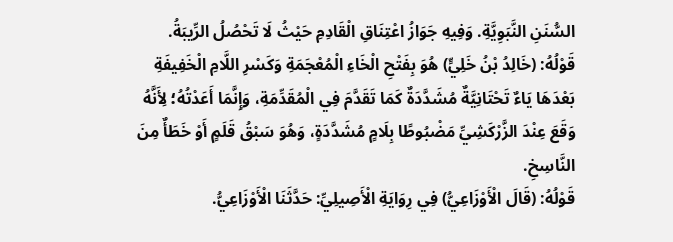السُّنَنِ النَّبَوِيَّةِ. وَفِيهِ جَوَازُ اعْتِنَاقِ الْقَادِمِ حَيْثُ لَا تَحْصُلُ الرِّيبَةُ.
قَوْلُهُ: (خَالِدُ بْنُ خَلِيٍّ) هُوَ بِفَتْحِ الْخَاءِ الْمُعْجَمَةِ وَكَسْرِ اللَّامِ الْخَفِيفَةِ بَعْدَهَا يَاءٌ تَحْتَانِيَّةٌ مُشَدَّدَةٌ كَمَا تَقَدَّمَ فِي الْمُقَدِّمَةِ، وَإِنَّمَا أَعَدْتُهُ؛ لِأَنَّهُ وَقَعَ عِنْدَ الزَّرْكَشِيِّ مَضْبُوطًا بِلَامٍ مُشَدَّدَةٍ، وَهُوَ سَبْقُ قَلَمٍ أَوْ خَطَأٌ مِنَ النَّاسِخِ.
قَوْلُهُ: (قَالَ الْأَوْزَاعِيُّ) فِي رِوَايَةِ الْأَصِيلِيِّ: حَدَّثَنَا الْأَوْزَاعِيُّ.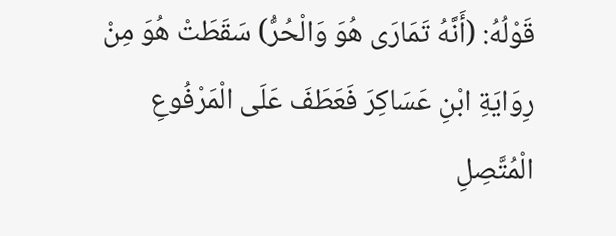قَوْلُهُ: (أَنَّهُ تَمَارَى هُوَ وَالْحُرُّ) سَقَطَتْ هُوَ مِنْ رِوَايَةِ ابْنِ عَسَاكِرَ فَعَطَفَ عَلَى الْمَرْفُوعِ الْمُتَّصِلِ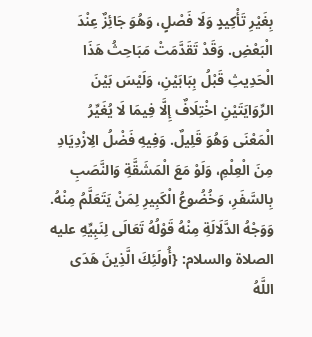بِغَيْرِ تَأْكِيدٍ وَلَا فَصْلٍ، وَهُوَ جَائِزٌ عِنْدَ الْبَعْضِ. وَقَدْ تَقَدَّمَتْ مَبَاحِثُ هَذَا الْحَدِيثِ قَبْلُ بِبَابَيْنِ، وَلَيْسَ بَيْنَ الرِّوَايَتَيْنِ اخْتِلَافٌ إِلَّا فِيمَا لَا يُغَيِّرُ الْمَعْنَى وَهُوَ قَلِيلٌ. وَفِيهِ فَضْلُ الِازْدِيَادِ مِنَ الْعِلْمِ، وَلَوْ مَعَ الْمَشَقَّةِ وَالنَّصَبِ بِالسَّفَرِ، وَخُضُوعُ الْكَبِيرِ لِمَنْ يَتَعَلَّمُ مِنْهُ. وَوَجْهُ الدَّلَالَةِ مِنْهُ قَوْلُهُ تَعَالَى لِنَبِيِّهِ عليه الصلاة والسلام: {أُولَئِكَ الَّذِينَ هَدَى اللَّهُ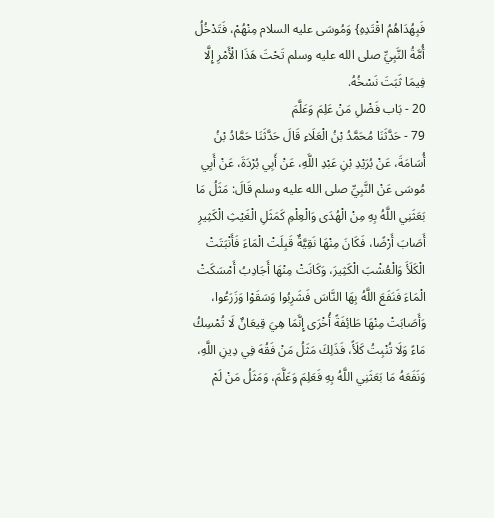فَبِهُدَاهُمُ اقْتَدِهِ} وَمُوسَى عليه السلام مِنْهُمْ، فَتَدْخُلُ أُمَّةُ النَّبِيِّ صلى الله عليه وسلم تَحْتَ هَذَا الْأَمْرِ إِلَّا فِيمَا ثَبَتَ نَسْخُهُ.
20 - بَاب فَضْلِ مَنْ عَلِمَ وَعَلَّمَ
79 - حَدَّثَنَا مُحَمَّدُ بْنُ الْعَلَاءِ قَالَ حَدَّثَنَا حَمَّادُ بْنُ أُسَامَةَ، عَنْ بُرَيْدِ بْنِ عَبْدِ اللَّهِ، عَنْ أَبِي بُرْدَةَ، عَنْ أَبِي مُوسَى عَنْ النَّبِيِّ صلى الله عليه وسلم قَالَ: مَثَلُ مَا بَعَثَنِي اللَّهُ بِهِ مِنْ الْهُدَى وَالْعِلْمِ كَمَثَلِ الْغَيْثِ الْكَثِيرِ أَصَابَ أَرْضًا، فَكَانَ مِنْهَا نَقِيَّةٌ قَبِلَتْ الْمَاءَ فَأَنْبَتَتْ الْكَلَأَ وَالْعُشْبَ الْكَثِيرَ، وَكَانَتْ مِنْهَا أَجَادِبُ أَمْسَكَتْ الْمَاءَ فَنَفَعَ اللَّهُ بِهَا النَّاسَ فَشَرِبُوا وَسَقَوْا وَزَرَعُوا، وَأَصَابَتْ مِنْهَا طَائِفَةً أُخْرَى إِنَّمَا هِيَ قِيعَانٌ لَا تُمْسِكُ مَاءً وَلَا تُنْبِتُ كَلَأً، فَذَلِكَ مَثَلُ مَنْ فَقُهَ فِي دِينِ اللَّهِ، وَنَفَعَهُ مَا بَعَثَنِي اللَّهُ بِهِ فَعَلِمَ وَعَلَّمَ، وَمَثَلُ مَنْ لَمْ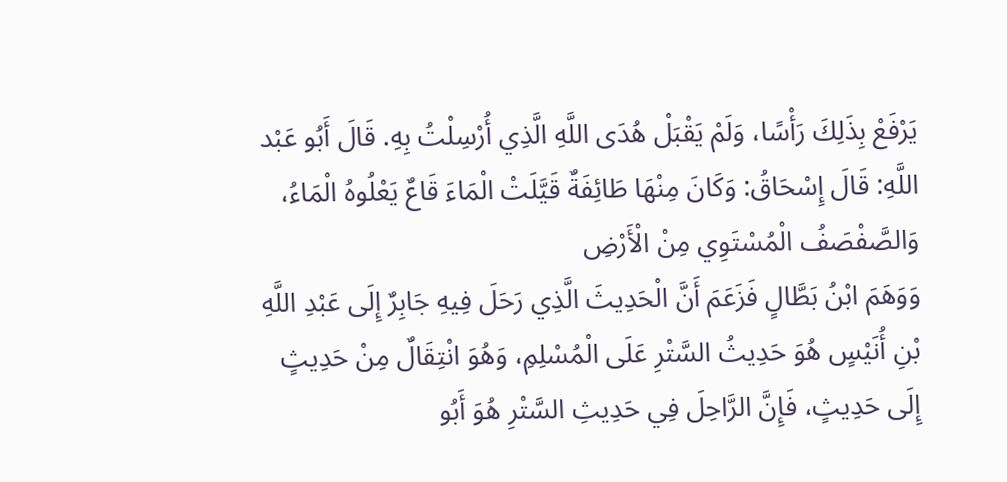يَرْفَعْ بِذَلِكَ رَأْسًا، وَلَمْ يَقْبَلْ هُدَى اللَّهِ الَّذِي أُرْسِلْتُ بِهِ. قَالَ أَبُو عَبْد اللَّهِ: قَالَ إِسْحَاقُ: وَكَانَ مِنْهَا طَائِفَةٌ قَيَّلَتْ الْمَاءَ قَاعٌ يَعْلُوهُ الْمَاءُ، وَالصَّفْصَفُ الْمُسْتَوِي مِنْ الْأَرْضِ
وَوَهَمَ ابْنُ بَطَّالٍ فَزَعَمَ أَنَّ الْحَدِيثَ الَّذِي رَحَلَ فِيهِ جَابِرٌ إِلَى عَبْدِ اللَّهِ بْنِ أُنَيْسٍ هُوَ حَدِيثُ السَّتْرِ عَلَى الْمُسْلِمِ، وَهُوَ انْتِقَالٌ مِنْ حَدِيثٍ إِلَى حَدِيثٍ، فَإِنَّ الرَّاحِلَ فِي حَدِيثِ السَّتْرِ هُوَ أَبُو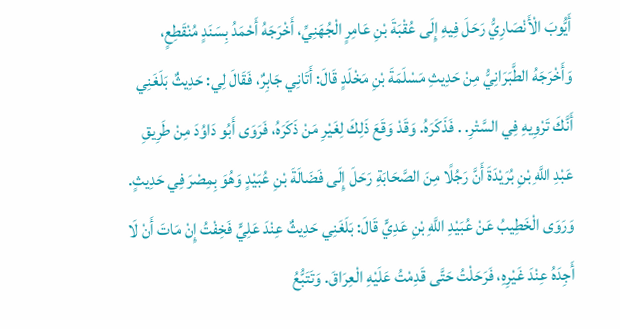أَيُّوبَ الْأَنْصَارِيُّ رَحَلَ فِيهِ إِلَى عُقْبَةَ بْنِ عَامِرٍ الْجُهَنِيِّ، أَخْرَجَهُ أَحْمَدُ بِسَنَدٍ مُنْقَطِعٍ، وَأَخْرَجَهُ الطَّبَرَانِيُّ مِنْ حَدِيثِ مَسْلَمَةَ بْنِ مَخْلَدٍ قَالَ: أَتَانِي جَابِرٌ، فَقَالَ لِي: حَدِيثٌ بَلَغَنِي أَنَّكَ تَرْوِيهِ فِي السَّتْرِ. . فَذَكَرَهُ. وَقَدْ وَقَعَ ذَلِكَ لِغَيْرِ مَنْ ذَكَرَهُ، فَرَوَى أَبُو دَاوُدَ مِنْ طَرِيقِ عَبْدِ اللَّهِ بْنِ بُرَيْدَةَ أَنَّ رَجُلًا مِنَ الصَّحَابَةِ رَحَلَ إِلَى فَضَالَةَ بْنِ عُبَيْدٍ وَهُوَ بِمِصْرَ فِي حَدِيثٍ. وَرَوَى الْخَطِيبُ عَنْ عُبَيْدِ اللَّهِ بْنِ عَدِيٍّ قَالَ: بَلَغَنِي حَدِيثٌ عِنْدَ عَلِيٍّ فَخِفْتُ إِنْ مَاتَ أَنْ لَا أَجِدَهُ عِنْدَ غَيْرِهِ، فَرَحَلْتُ حَتَّى قَدِمْتُ عَلَيْهِ الْعِرَاقَ. وَتَتَبُّعُ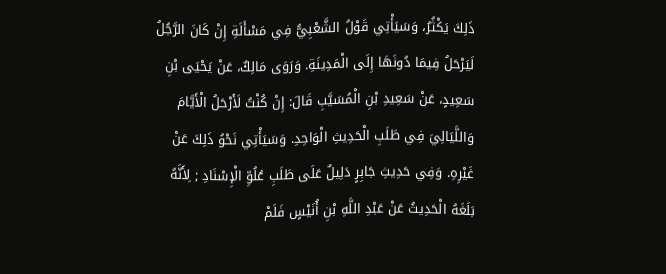ذَلِكَ يَكْثُرُ، وَسَيَأْتِي قَوْلُ الشَّعْبِيُّ فِي مَسْأَلَةِ إِنْ كَانَ الرَّجُلُ لَيَرْحَلُ فِيمَا دُونَهَا إِلَى الْمَدِينَةِ. وَرَوَى مَالِكٌ، عَنْ يَحْيَى بْنِ سَعِيدٍ، عَنْ سَعِيدِ بْنِ الْمُسَيَّبِ قَالَ: إِنْ كُنْتُ لَأَرْحَلُ الْأَيَّامَ وَاللَّيَالِيَ فِي طَلَبِ الْحَدِيثِ الْوَاحِدِ. وَسَيَأْتِي نَحْوُ ذَلِكَ عَنْ غَيْرِهِ. وَفِي حَدِيثِ جَابِرٍ دَلِيلٌ عَلَى طَلَبِ عُلُوِّ الْإِسْنَادِ ; لِأَنَّهُ بَلَغَهُ الْحَدِيثُ عَنْ عَبْدِ اللَّهِ بْنِ أُنَيْسٍ فَلَمْ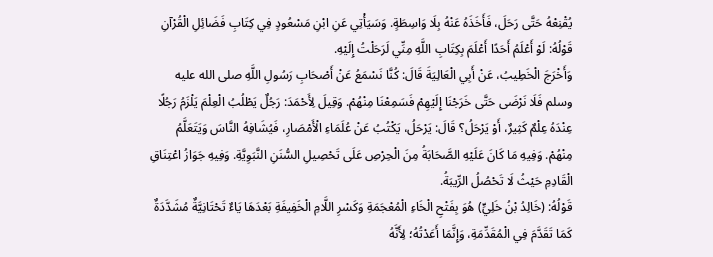يُقْنِعْهُ حَتَّى رَحَلَ، فَأَخَذَهُ عَنْهُ بِلَا وَاسِطَةٍ. وَسَيَأْتِي عَنِ ابْنِ مَسْعُودٍ فِي كِتَابِ فَضَائِلِ الْقُرْآنِ قَوْلُهُ: لَوْ أَعْلَمُ أَحَدًا أَعْلَمَ بِكِتَابِ اللَّهِ مِنِّي لَرَحَلْتُ إِلَيْهِ.
وَأَخْرَجَ الْخَطِيبُ، عَنْ أَبِي الْعَالِيَةَ قَالَ: كُنَّا نَسْمَعُ عَنْ أَصْحَابِ رَسُولِ اللَّهِ صلى الله عليه وسلم فَلَا نَرْضَى حَتَّى خَرَجْنَا إِلَيْهِمْ فَسَمِعْنَا مِنْهُمْ. وَقِيلَ لِأَحْمَدَ: رَجُلٌ يَطْلُبُ الْعِلْمَ يَلْزَمُ رَجُلًا عِنْدَهُ عِلْمٌ كَثِيرٌ، أَوْ يَرْحَلُ؟ قَالَ: يَرْحَلُ، يَكْتُبُ عَنْ عُلَمَاءِ الْأَمْصَارِ، فَيُشَافِهُ النَّاسَ وَيَتَعَلَّمُ مِنْهُمْ. وَفِيهِ مَا كَانَ عَلَيْهِ الصَّحَابَةُ مِنَ الْحِرْصِ عَلَى تَحْصِيلِ السُّنَنِ النَّبَوِيَّةِ. وَفِيهِ جَوَازُ اعْتِنَاقِ الْقَادِمِ حَيْثُ لَا تَحْصُلُ الرِّيبَةُ.
قَوْلُهُ: (خَالِدُ بْنُ خَلِيٍّ) هُوَ بِفَتْحِ الْخَاءِ الْمُعْجَمَةِ وَكَسْرِ اللَّامِ الْخَفِيفَةِ بَعْدَهَا يَاءٌ تَحْتَانِيَّةٌ مُشَدَّدَةٌ كَمَا تَقَدَّمَ فِي الْمُقَدِّمَةِ، وَإِنَّمَا أَعَدْتُهُ؛ لِأَنَّهُ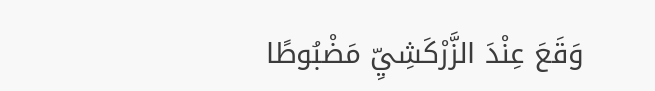وَقَعَ عِنْدَ الزَّرْكَشِيِّ مَضْبُوطًا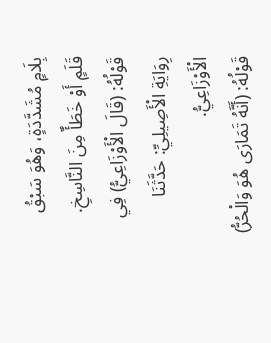بِلَامٍ مُشَدَّدَةٍ، وَهُوَ سَبْقُ قَلَمٍ أَوْ خَطَأٌ مِنَ النَّاسِخِ.
قَوْلُهُ: (قَالَ الْأَوْزَاعِيُّ) فِي رِوَايَةِ الْأَصِيلِيِّ: حَدَّثَنَا الْأَوْزَاعِيُّ.
قَوْلُهُ: (أَنَّهُ تَمَارَى هُوَ وَالْحُرُّ)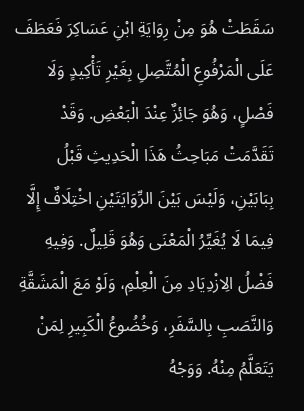سَقَطَتْ هُوَ مِنْ رِوَايَةِ ابْنِ عَسَاكِرَ فَعَطَفَ عَلَى الْمَرْفُوعِ الْمُتَّصِلِ بِغَيْرِ تَأْكِيدٍ وَلَا فَصْلٍ، وَهُوَ جَائِزٌ عِنْدَ الْبَعْضِ. وَقَدْ تَقَدَّمَتْ مَبَاحِثُ هَذَا الْحَدِيثِ قَبْلُ بِبَابَيْنِ، وَلَيْسَ بَيْنَ الرِّوَايَتَيْنِ اخْتِلَافٌ إِلَّا فِيمَا لَا يُغَيِّرُ الْمَعْنَى وَهُوَ قَلِيلٌ. وَفِيهِ فَضْلُ الِازْدِيَادِ مِنَ الْعِلْمِ، وَلَوْ مَعَ الْمَشَقَّةِ وَالنَّصَبِ بِالسَّفَرِ، وَخُضُوعُ الْكَبِيرِ لِمَنْ يَتَعَلَّمُ مِنْهُ. وَوَجْهُ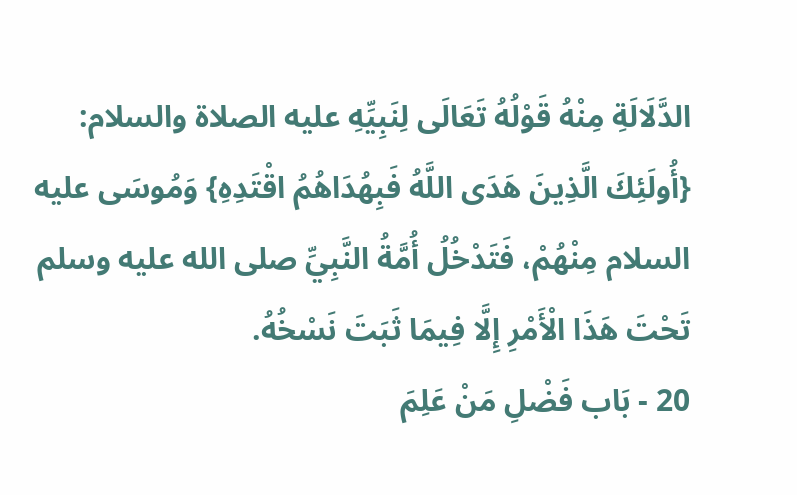الدَّلَالَةِ مِنْهُ قَوْلُهُ تَعَالَى لِنَبِيِّهِ عليه الصلاة والسلام: {أُولَئِكَ الَّذِينَ هَدَى اللَّهُ فَبِهُدَاهُمُ اقْتَدِهِ} وَمُوسَى عليه السلام مِنْهُمْ، فَتَدْخُلُ أُمَّةُ النَّبِيِّ صلى الله عليه وسلم تَحْتَ هَذَا الْأَمْرِ إِلَّا فِيمَا ثَبَتَ نَسْخُهُ.
20 - بَاب فَضْلِ مَنْ عَلِمَ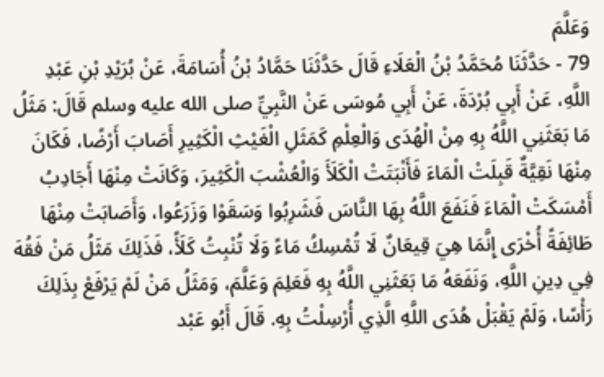وَعَلَّمَ
79 - حَدَّثَنَا مُحَمَّدُ بْنُ الْعَلَاءِ قَالَ حَدَّثَنَا حَمَّادُ بْنُ أُسَامَةَ، عَنْ بُرَيْدِ بْنِ عَبْدِ اللَّهِ، عَنْ أَبِي بُرْدَةَ، عَنْ أَبِي مُوسَى عَنْ النَّبِيِّ صلى الله عليه وسلم قَالَ: مَثَلُ مَا بَعَثَنِي اللَّهُ بِهِ مِنْ الْهُدَى وَالْعِلْمِ كَمَثَلِ الْغَيْثِ الْكَثِيرِ أَصَابَ أَرْضًا، فَكَانَ مِنْهَا نَقِيَّةٌ قَبِلَتْ الْمَاءَ فَأَنْبَتَتْ الْكَلَأَ وَالْعُشْبَ الْكَثِيرَ، وَكَانَتْ مِنْهَا أَجَادِبُ أَمْسَكَتْ الْمَاءَ فَنَفَعَ اللَّهُ بِهَا النَّاسَ فَشَرِبُوا وَسَقَوْا وَزَرَعُوا، وَأَصَابَتْ مِنْهَا طَائِفَةً أُخْرَى إِنَّمَا هِيَ قِيعَانٌ لَا تُمْسِكُ مَاءً وَلَا تُنْبِتُ كَلَأً، فَذَلِكَ مَثَلُ مَنْ فَقُهَ فِي دِينِ اللَّهِ، وَنَفَعَهُ مَا بَعَثَنِي اللَّهُ بِهِ فَعَلِمَ وَعَلَّمَ، وَمَثَلُ مَنْ لَمْ يَرْفَعْ بِذَلِكَ رَأْسًا، وَلَمْ يَقْبَلْ هُدَى اللَّهِ الَّذِي أُرْسِلْتُ بِهِ. قَالَ أَبُو عَبْد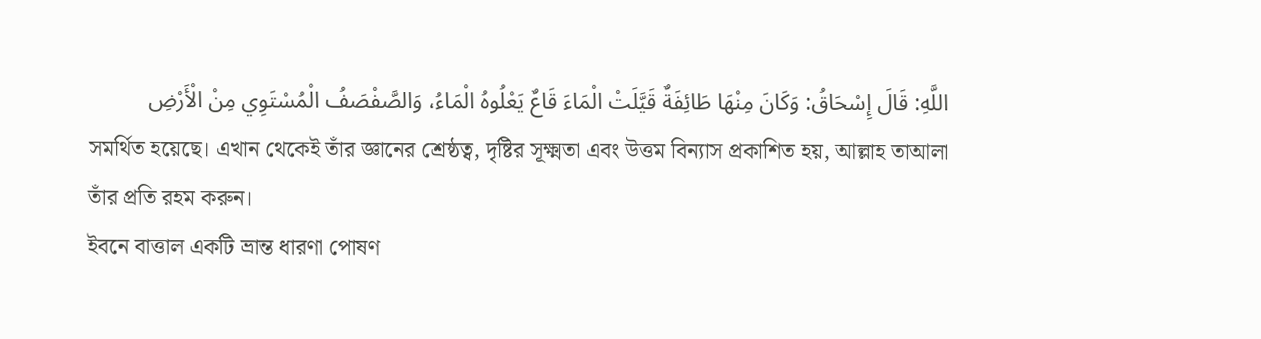اللَّهِ: قَالَ إِسْحَاقُ: وَكَانَ مِنْهَا طَائِفَةٌ قَيَّلَتْ الْمَاءَ قَاعٌ يَعْلُوهُ الْمَاءُ، وَالصَّفْصَفُ الْمُسْتَوِي مِنْ الْأَرْضِ
সমর্থিত হয়েছে। এখান থেকেই তাঁর জ্ঞানের শ্রেষ্ঠত্ব, দৃষ্টির সূক্ষ্মতা এবং উত্তম বিন্যাস প্রকাশিত হয়, আল্লাহ তাআলা তাঁর প্রতি রহম করুন।
ইবনে বাত্তাল একটি ভ্রান্ত ধারণা পোষণ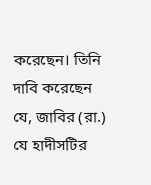করেছেন। তিনি দাবি করেছেন যে, জাবির (রা.) যে হাদীসটির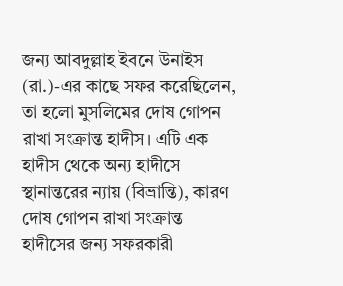জন্য আবদুল্লাহ ইবনে উনাইস (রা.)-এর কাছে সফর করেছিলেন, তা হলো মুসলিমের দোষ গোপন রাখা সংক্রান্ত হাদীস। এটি এক হাদীস থেকে অন্য হাদীসে স্থানান্তরের ন্যায় (বিভ্রান্তি), কারণ দোষ গোপন রাখা সংক্রান্ত হাদীসের জন্য সফরকারী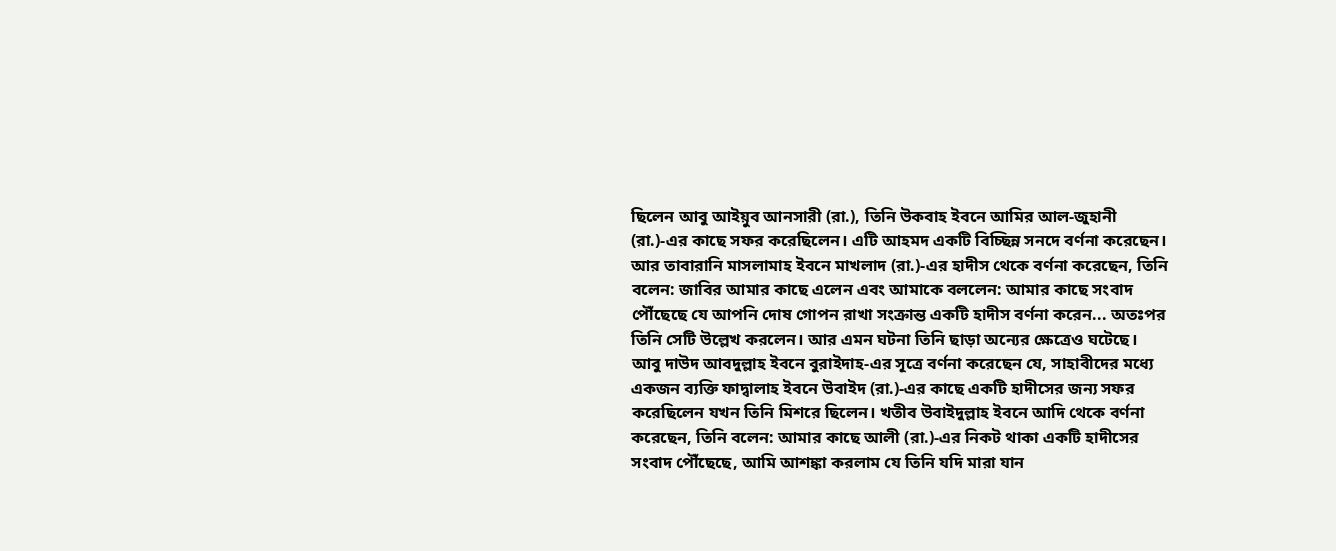ছিলেন আবু আইয়ুব আনসারী (রা.), তিনি উকবাহ ইবনে আমির আল-জুহানী (রা.)-এর কাছে সফর করেছিলেন। এটি আহমদ একটি বিচ্ছিন্ন সনদে বর্ণনা করেছেন। আর তাবারানি মাসলামাহ ইবনে মাখলাদ (রা.)-এর হাদীস থেকে বর্ণনা করেছেন, তিনি বলেন: জাবির আমার কাছে এলেন এবং আমাকে বললেন: আমার কাছে সংবাদ পৌঁছেছে যে আপনি দোষ গোপন রাখা সংক্রান্ত একটি হাদীস বর্ণনা করেন... অতঃপর তিনি সেটি উল্লেখ করলেন। আর এমন ঘটনা তিনি ছাড়া অন্যের ক্ষেত্রেও ঘটেছে। আবু দাউদ আবদুল্লাহ ইবনে বুরাইদাহ-এর সূত্রে বর্ণনা করেছেন যে, সাহাবীদের মধ্যে একজন ব্যক্তি ফাদ্বালাহ ইবনে উবাইদ (রা.)-এর কাছে একটি হাদীসের জন্য সফর করেছিলেন যখন তিনি মিশরে ছিলেন। খতীব উবাইদুল্লাহ ইবনে আদি থেকে বর্ণনা করেছেন, তিনি বলেন: আমার কাছে আলী (রা.)-এর নিকট থাকা একটি হাদীসের সংবাদ পৌঁছেছে, আমি আশঙ্কা করলাম যে তিনি যদি মারা যান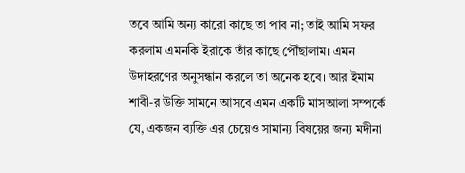তবে আমি অন্য কারো কাছে তা পাব না; তাই আমি সফর করলাম এমনকি ইরাকে তাঁর কাছে পৌঁছালাম। এমন উদাহরণের অনুসন্ধান করলে তা অনেক হবে। আর ইমাম শাবী-র উক্তি সামনে আসবে এমন একটি মাসআলা সম্পর্কে যে, একজন ব্যক্তি এর চেয়েও সামান্য বিষয়ের জন্য মদীনা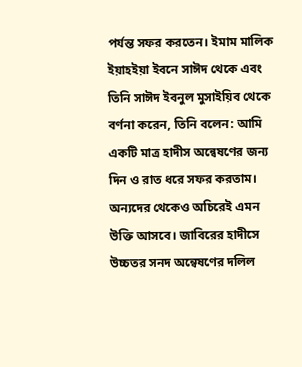পর্যন্ত সফর করতেন। ইমাম মালিক ইয়াহইয়া ইবনে সাঈদ থেকে এবং তিনি সাঈদ ইবনুল মুসাইয়িব থেকে বর্ণনা করেন, তিনি বলেন: আমি একটি মাত্র হাদীস অন্বেষণের জন্য দিন ও রাত ধরে সফর করতাম। অন্যদের থেকেও অচিরেই এমন উক্তি আসবে। জাবিরের হাদীসে উচ্চতর সনদ অন্বেষণের দলিল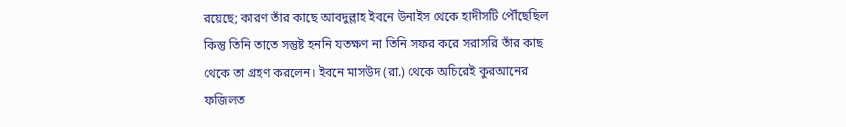রয়েছে; কারণ তাঁর কাছে আবদুল্লাহ ইবনে উনাইস থেকে হাদীসটি পৌঁছেছিল কিন্তু তিনি তাতে সন্তুষ্ট হননি যতক্ষণ না তিনি সফর করে সরাসরি তাঁর কাছ থেকে তা গ্রহণ করলেন। ইবনে মাসউদ (রা.) থেকে অচিরেই কুরআনের ফজিলত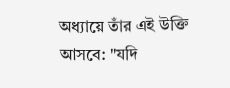অধ্যায়ে তাঁর এই উক্তি আসবে: "যদি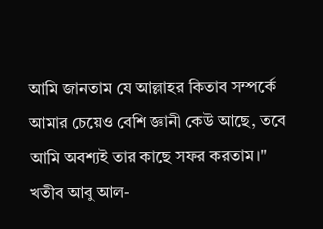আমি জানতাম যে আল্লাহর কিতাব সম্পর্কে আমার চেয়েও বেশি জ্ঞানী কেউ আছে, তবে আমি অবশ্যই তার কাছে সফর করতাম।"
খতীব আবু আল-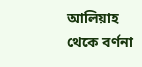আলিয়াহ থেকে বর্ণনা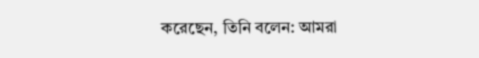করেছেন, তিনি বলেন: আমরা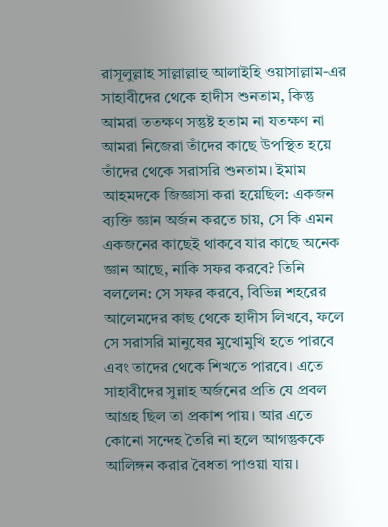রাসূলুল্লাহ সাল্লাল্লাহু আলাইহি ওয়াসাল্লাম-এর সাহাবীদের থেকে হাদীস শুনতাম, কিন্তু আমরা ততক্ষণ সন্তুষ্ট হতাম না যতক্ষণ না আমরা নিজেরা তাঁদের কাছে উপস্থিত হয়ে তাঁদের থেকে সরাসরি শুনতাম। ইমাম আহমদকে জিজ্ঞাসা করা হয়েছিল: একজন ব্যক্তি জ্ঞান অর্জন করতে চায়, সে কি এমন একজনের কাছেই থাকবে যার কাছে অনেক জ্ঞান আছে, নাকি সফর করবে? তিনি বললেন: সে সফর করবে, বিভিন্ন শহরের আলেমদের কাছ থেকে হাদীস লিখবে, ফলে সে সরাসরি মানুষের মুখোমুখি হতে পারবে এবং তাদের থেকে শিখতে পারবে। এতে সাহাবীদের সুন্নাহ অর্জনের প্রতি যে প্রবল আগ্রহ ছিল তা প্রকাশ পায়। আর এতে কোনো সন্দেহ তৈরি না হলে আগন্তুককে আলিঙ্গন করার বৈধতা পাওয়া যায়।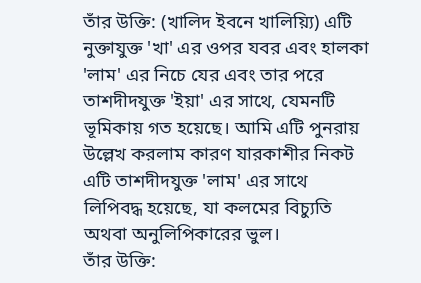তাঁর উক্তি: (খালিদ ইবনে খালিয়্যি) এটি নুক্তাযুক্ত 'খা' এর ওপর যবর এবং হালকা 'লাম' এর নিচে যের এবং তার পরে তাশদীদযুক্ত 'ইয়া' এর সাথে, যেমনটি ভূমিকায় গত হয়েছে। আমি এটি পুনরায় উল্লেখ করলাম কারণ যারকাশীর নিকট এটি তাশদীদযুক্ত 'লাম' এর সাথে লিপিবদ্ধ হয়েছে, যা কলমের বিচ্যুতি অথবা অনুলিপিকারের ভুল।
তাঁর উক্তি: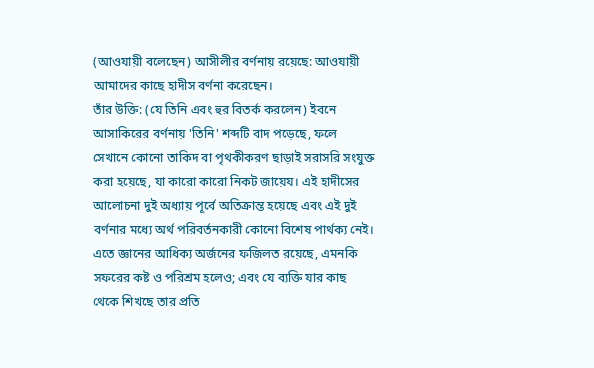(আওযায়ী বলেছেন) আসীলীর বর্ণনায় রয়েছে: আওযায়ী আমাদের কাছে হাদীস বর্ণনা করেছেন।
তাঁর উক্তি: (যে তিনি এবং হুর বিতর্ক করলেন) ইবনে আসাকিরের বর্ণনায় 'তিনি' শব্দটি বাদ পড়েছে, ফলে সেখানে কোনো তাকিদ বা পৃথকীকরণ ছাড়াই সরাসরি সংযুক্ত করা হয়েছে, যা কারো কারো নিকট জায়েয। এই হাদীসের আলোচনা দুই অধ্যায় পূর্বে অতিক্রান্ত হয়েছে এবং এই দুই বর্ণনার মধ্যে অর্থ পরিবর্তনকারী কোনো বিশেষ পার্থক্য নেই। এতে জ্ঞানের আধিক্য অর্জনের ফজিলত রয়েছে, এমনকি সফরের কষ্ট ও পরিশ্রম হলেও; এবং যে ব্যক্তি যার কাছ থেকে শিখছে তার প্রতি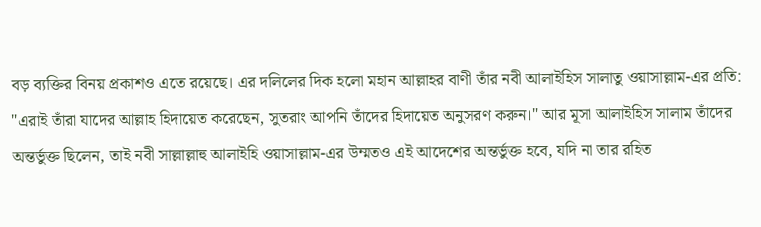বড় ব্যক্তির বিনয় প্রকাশও এতে রয়েছে। এর দলিলের দিক হলো মহান আল্লাহর বাণী তাঁর নবী আলাইহিস সালাতু ওয়াসাল্লাম-এর প্রতি: "এরাই তাঁরা যাদের আল্লাহ হিদায়েত করেছেন, সুতরাং আপনি তাঁদের হিদায়েত অনুসরণ করুন।" আর মূসা আলাইহিস সালাম তাঁদের অন্তর্ভুক্ত ছিলেন, তাই নবী সাল্লাল্লাহু আলাইহি ওয়াসাল্লাম-এর উম্মতও এই আদেশের অন্তর্ভুক্ত হবে, যদি না তার রহিত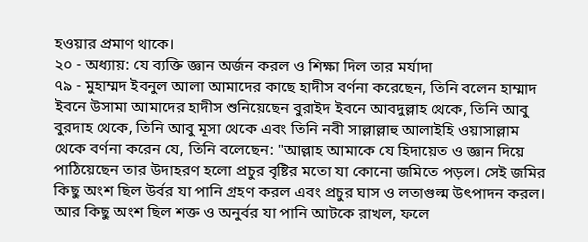হওয়ার প্রমাণ থাকে।
২০ - অধ্যায়: যে ব্যক্তি জ্ঞান অর্জন করল ও শিক্ষা দিল তার মর্যাদা
৭৯ - মুহাম্মদ ইবনুল আলা আমাদের কাছে হাদীস বর্ণনা করেছেন, তিনি বলেন হাম্মাদ ইবনে উসামা আমাদের হাদীস শুনিয়েছেন বুরাইদ ইবনে আবদুল্লাহ থেকে, তিনি আবু বুরদাহ থেকে, তিনি আবু মূসা থেকে এবং তিনি নবী সাল্লাল্লাহু আলাইহি ওয়াসাল্লাম থেকে বর্ণনা করেন যে, তিনি বলেছেন: "আল্লাহ আমাকে যে হিদায়েত ও জ্ঞান দিয়ে পাঠিয়েছেন তার উদাহরণ হলো প্রচুর বৃষ্টির মতো যা কোনো জমিতে পড়ল। সেই জমির কিছু অংশ ছিল উর্বর যা পানি গ্রহণ করল এবং প্রচুর ঘাস ও লতাগুল্ম উৎপাদন করল। আর কিছু অংশ ছিল শক্ত ও অনুর্বর যা পানি আটকে রাখল, ফলে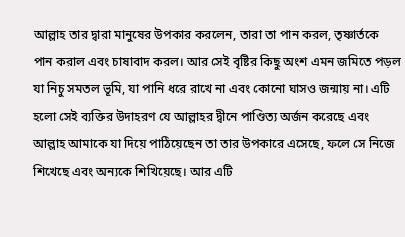আল্লাহ তার দ্বারা মানুষের উপকার করলেন, তারা তা পান করল, তৃষ্ণার্তকে পান করাল এবং চাষাবাদ করল। আর সেই বৃষ্টির কিছু অংশ এমন জমিতে পড়ল যা নিচু সমতল ভূমি, যা পানি ধরে রাখে না এবং কোনো ঘাসও জন্মায় না। এটি হলো সেই ব্যক্তির উদাহরণ যে আল্লাহর দ্বীনে পাণ্ডিত্য অর্জন করেছে এবং আল্লাহ আমাকে যা দিয়ে পাঠিয়েছেন তা তার উপকারে এসেছে, ফলে সে নিজে শিখেছে এবং অন্যকে শিখিয়েছে। আর এটি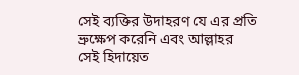সেই ব্যক্তির উদাহরণ যে এর প্রতি ভ্রুক্ষেপ করেনি এবং আল্লাহর সেই হিদায়েত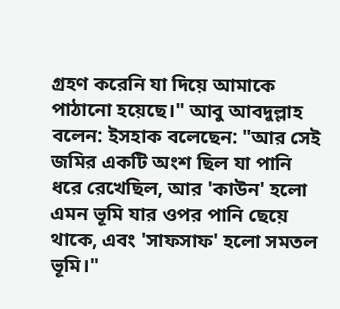গ্রহণ করেনি যা দিয়ে আমাকে পাঠানো হয়েছে।" আবু আবদুল্লাহ বলেন: ইসহাক বলেছেন: "আর সেই জমির একটি অংশ ছিল যা পানি ধরে রেখেছিল, আর 'কাউন' হলো এমন ভূমি যার ওপর পানি ছেয়ে থাকে, এবং 'সাফসাফ' হলো সমতল ভূমি।"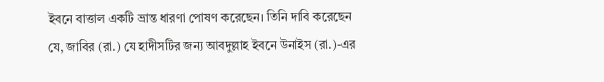ইবনে বাত্তাল একটি ভ্রান্ত ধারণা পোষণ করেছেন। তিনি দাবি করেছেন যে, জাবির (রা.) যে হাদীসটির জন্য আবদুল্লাহ ইবনে উনাইস (রা.)-এর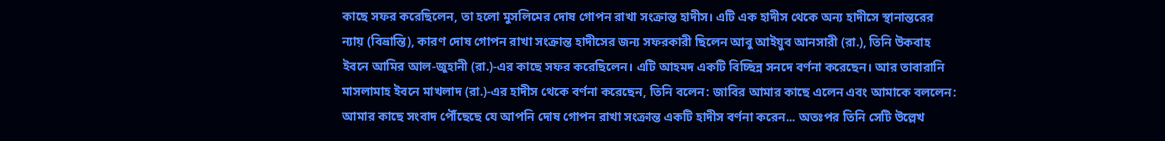কাছে সফর করেছিলেন, তা হলো মুসলিমের দোষ গোপন রাখা সংক্রান্ত হাদীস। এটি এক হাদীস থেকে অন্য হাদীসে স্থানান্তরের ন্যায় (বিভ্রান্তি), কারণ দোষ গোপন রাখা সংক্রান্ত হাদীসের জন্য সফরকারী ছিলেন আবু আইয়ুব আনসারী (রা.), তিনি উকবাহ ইবনে আমির আল-জুহানী (রা.)-এর কাছে সফর করেছিলেন। এটি আহমদ একটি বিচ্ছিন্ন সনদে বর্ণনা করেছেন। আর তাবারানি মাসলামাহ ইবনে মাখলাদ (রা.)-এর হাদীস থেকে বর্ণনা করেছেন, তিনি বলেন: জাবির আমার কাছে এলেন এবং আমাকে বললেন: আমার কাছে সংবাদ পৌঁছেছে যে আপনি দোষ গোপন রাখা সংক্রান্ত একটি হাদীস বর্ণনা করেন... অতঃপর তিনি সেটি উল্লেখ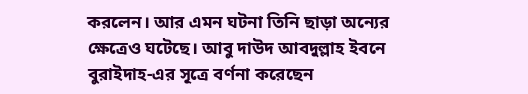করলেন। আর এমন ঘটনা তিনি ছাড়া অন্যের ক্ষেত্রেও ঘটেছে। আবু দাউদ আবদুল্লাহ ইবনে বুরাইদাহ-এর সূত্রে বর্ণনা করেছেন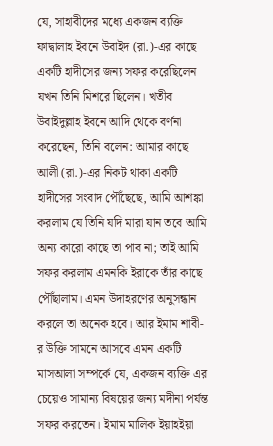যে, সাহাবীদের মধ্যে একজন ব্যক্তি ফাদ্বালাহ ইবনে উবাইদ (রা.)-এর কাছে একটি হাদীসের জন্য সফর করেছিলেন যখন তিনি মিশরে ছিলেন। খতীব উবাইদুল্লাহ ইবনে আদি থেকে বর্ণনা করেছেন, তিনি বলেন: আমার কাছে আলী (রা.)-এর নিকট থাকা একটি হাদীসের সংবাদ পৌঁছেছে, আমি আশঙ্কা করলাম যে তিনি যদি মারা যান তবে আমি অন্য কারো কাছে তা পাব না; তাই আমি সফর করলাম এমনকি ইরাকে তাঁর কাছে পৌঁছালাম। এমন উদাহরণের অনুসন্ধান করলে তা অনেক হবে। আর ইমাম শাবী-র উক্তি সামনে আসবে এমন একটি মাসআলা সম্পর্কে যে, একজন ব্যক্তি এর চেয়েও সামান্য বিষয়ের জন্য মদীনা পর্যন্ত সফর করতেন। ইমাম মালিক ইয়াহইয়া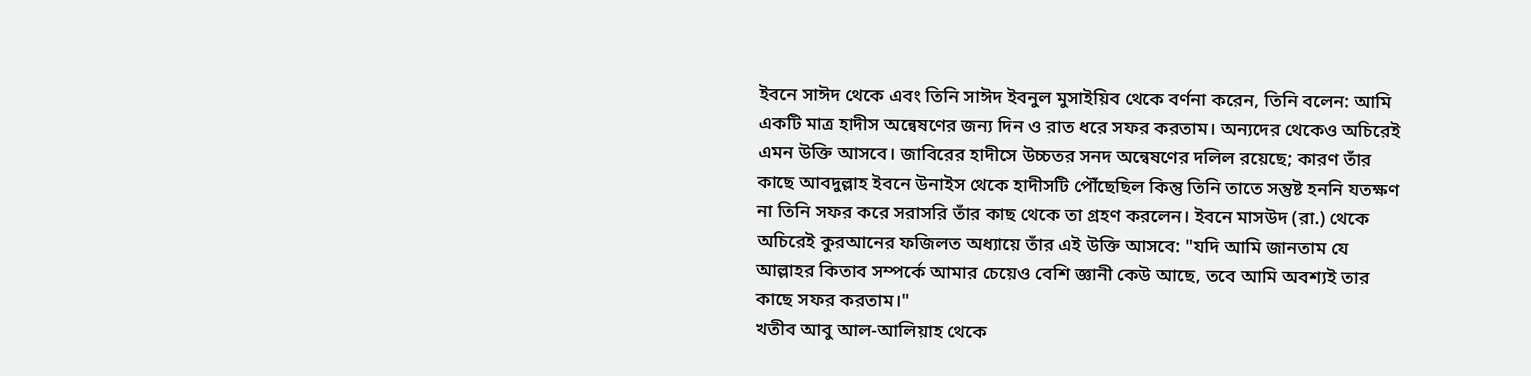ইবনে সাঈদ থেকে এবং তিনি সাঈদ ইবনুল মুসাইয়িব থেকে বর্ণনা করেন, তিনি বলেন: আমি একটি মাত্র হাদীস অন্বেষণের জন্য দিন ও রাত ধরে সফর করতাম। অন্যদের থেকেও অচিরেই এমন উক্তি আসবে। জাবিরের হাদীসে উচ্চতর সনদ অন্বেষণের দলিল রয়েছে; কারণ তাঁর কাছে আবদুল্লাহ ইবনে উনাইস থেকে হাদীসটি পৌঁছেছিল কিন্তু তিনি তাতে সন্তুষ্ট হননি যতক্ষণ না তিনি সফর করে সরাসরি তাঁর কাছ থেকে তা গ্রহণ করলেন। ইবনে মাসউদ (রা.) থেকে অচিরেই কুরআনের ফজিলত অধ্যায়ে তাঁর এই উক্তি আসবে: "যদি আমি জানতাম যে আল্লাহর কিতাব সম্পর্কে আমার চেয়েও বেশি জ্ঞানী কেউ আছে, তবে আমি অবশ্যই তার কাছে সফর করতাম।"
খতীব আবু আল-আলিয়াহ থেকে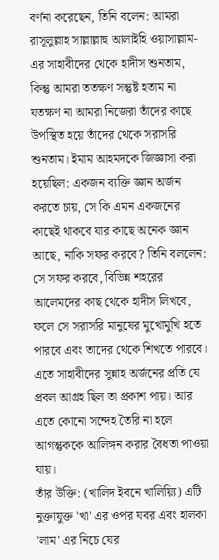বর্ণনা করেছেন, তিনি বলেন: আমরা রাসূলুল্লাহ সাল্লাল্লাহু আলাইহি ওয়াসাল্লাম-এর সাহাবীদের থেকে হাদীস শুনতাম, কিন্তু আমরা ততক্ষণ সন্তুষ্ট হতাম না যতক্ষণ না আমরা নিজেরা তাঁদের কাছে উপস্থিত হয়ে তাঁদের থেকে সরাসরি শুনতাম। ইমাম আহমদকে জিজ্ঞাসা করা হয়েছিল: একজন ব্যক্তি জ্ঞান অর্জন করতে চায়, সে কি এমন একজনের কাছেই থাকবে যার কাছে অনেক জ্ঞান আছে, নাকি সফর করবে? তিনি বললেন: সে সফর করবে, বিভিন্ন শহরের আলেমদের কাছ থেকে হাদীস লিখবে, ফলে সে সরাসরি মানুষের মুখোমুখি হতে পারবে এবং তাদের থেকে শিখতে পারবে। এতে সাহাবীদের সুন্নাহ অর্জনের প্রতি যে প্রবল আগ্রহ ছিল তা প্রকাশ পায়। আর এতে কোনো সন্দেহ তৈরি না হলে আগন্তুককে আলিঙ্গন করার বৈধতা পাওয়া যায়।
তাঁর উক্তি: (খালিদ ইবনে খালিয়্যি) এটি নুক্তাযুক্ত 'খা' এর ওপর যবর এবং হালকা 'লাম' এর নিচে যের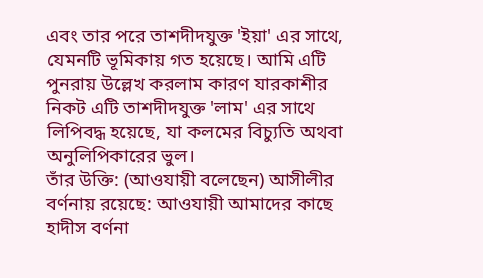এবং তার পরে তাশদীদযুক্ত 'ইয়া' এর সাথে, যেমনটি ভূমিকায় গত হয়েছে। আমি এটি পুনরায় উল্লেখ করলাম কারণ যারকাশীর নিকট এটি তাশদীদযুক্ত 'লাম' এর সাথে লিপিবদ্ধ হয়েছে, যা কলমের বিচ্যুতি অথবা অনুলিপিকারের ভুল।
তাঁর উক্তি: (আওযায়ী বলেছেন) আসীলীর বর্ণনায় রয়েছে: আওযায়ী আমাদের কাছে হাদীস বর্ণনা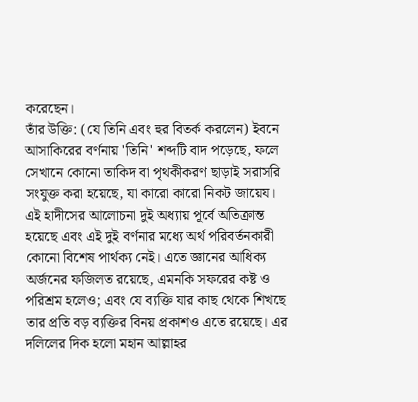করেছেন।
তাঁর উক্তি: (যে তিনি এবং হুর বিতর্ক করলেন) ইবনে আসাকিরের বর্ণনায় 'তিনি' শব্দটি বাদ পড়েছে, ফলে সেখানে কোনো তাকিদ বা পৃথকীকরণ ছাড়াই সরাসরি সংযুক্ত করা হয়েছে, যা কারো কারো নিকট জায়েয। এই হাদীসের আলোচনা দুই অধ্যায় পূর্বে অতিক্রান্ত হয়েছে এবং এই দুই বর্ণনার মধ্যে অর্থ পরিবর্তনকারী কোনো বিশেষ পার্থক্য নেই। এতে জ্ঞানের আধিক্য অর্জনের ফজিলত রয়েছে, এমনকি সফরের কষ্ট ও পরিশ্রম হলেও; এবং যে ব্যক্তি যার কাছ থেকে শিখছে তার প্রতি বড় ব্যক্তির বিনয় প্রকাশও এতে রয়েছে। এর দলিলের দিক হলো মহান আল্লাহর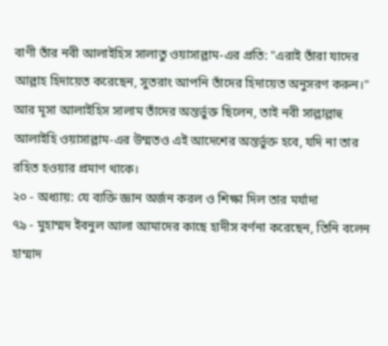বাণী তাঁর নবী আলাইহিস সালাতু ওয়াসাল্লাম-এর প্রতি: "এরাই তাঁরা যাদের আল্লাহ হিদায়েত করেছেন, সুতরাং আপনি তাঁদের হিদায়েত অনুসরণ করুন।" আর মূসা আলাইহিস সালাম তাঁদের অন্তর্ভুক্ত ছিলেন, তাই নবী সাল্লাল্লাহু আলাইহি ওয়াসাল্লাম-এর উম্মতও এই আদেশের অন্তর্ভুক্ত হবে, যদি না তার রহিত হওয়ার প্রমাণ থাকে।
২০ - অধ্যায়: যে ব্যক্তি জ্ঞান অর্জন করল ও শিক্ষা দিল তার মর্যাদা
৭৯ - মুহাম্মদ ইবনুল আলা আমাদের কাছে হাদীস বর্ণনা করেছেন, তিনি বলেন হাম্মাদ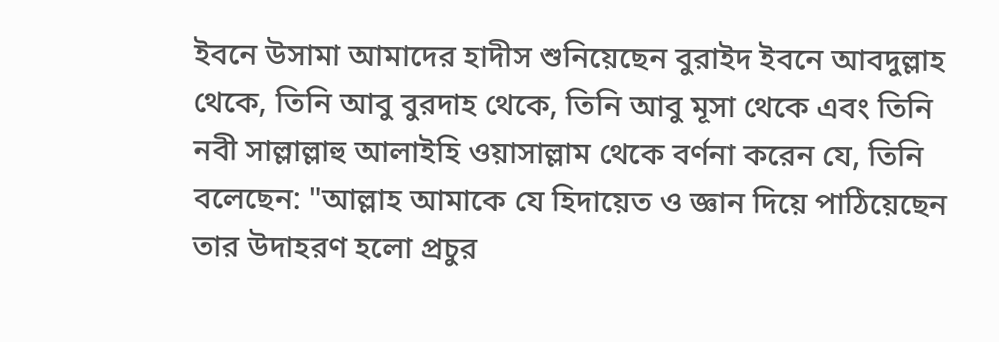ইবনে উসামা আমাদের হাদীস শুনিয়েছেন বুরাইদ ইবনে আবদুল্লাহ থেকে, তিনি আবু বুরদাহ থেকে, তিনি আবু মূসা থেকে এবং তিনি নবী সাল্লাল্লাহু আলাইহি ওয়াসাল্লাম থেকে বর্ণনা করেন যে, তিনি বলেছেন: "আল্লাহ আমাকে যে হিদায়েত ও জ্ঞান দিয়ে পাঠিয়েছেন তার উদাহরণ হলো প্রচুর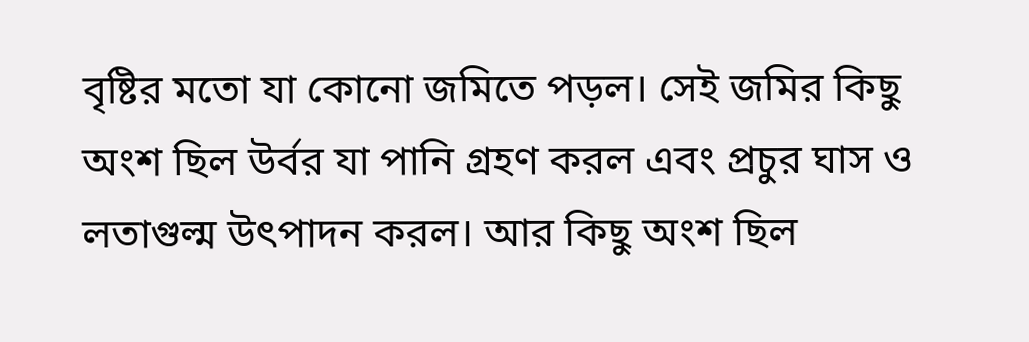বৃষ্টির মতো যা কোনো জমিতে পড়ল। সেই জমির কিছু অংশ ছিল উর্বর যা পানি গ্রহণ করল এবং প্রচুর ঘাস ও লতাগুল্ম উৎপাদন করল। আর কিছু অংশ ছিল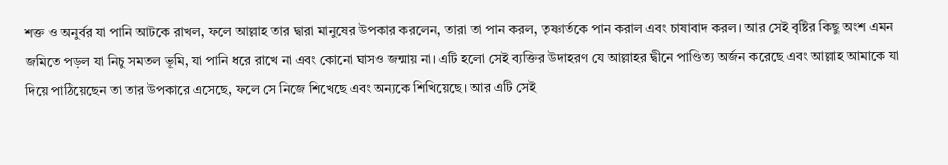শক্ত ও অনুর্বর যা পানি আটকে রাখল, ফলে আল্লাহ তার দ্বারা মানুষের উপকার করলেন, তারা তা পান করল, তৃষ্ণার্তকে পান করাল এবং চাষাবাদ করল। আর সেই বৃষ্টির কিছু অংশ এমন জমিতে পড়ল যা নিচু সমতল ভূমি, যা পানি ধরে রাখে না এবং কোনো ঘাসও জন্মায় না। এটি হলো সেই ব্যক্তির উদাহরণ যে আল্লাহর দ্বীনে পাণ্ডিত্য অর্জন করেছে এবং আল্লাহ আমাকে যা দিয়ে পাঠিয়েছেন তা তার উপকারে এসেছে, ফলে সে নিজে শিখেছে এবং অন্যকে শিখিয়েছে। আর এটি সেই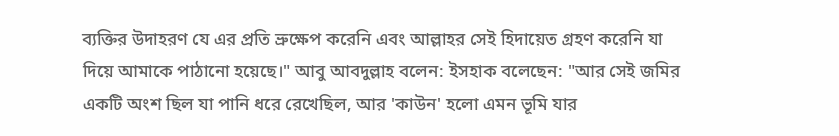ব্যক্তির উদাহরণ যে এর প্রতি ভ্রুক্ষেপ করেনি এবং আল্লাহর সেই হিদায়েত গ্রহণ করেনি যা দিয়ে আমাকে পাঠানো হয়েছে।" আবু আবদুল্লাহ বলেন: ইসহাক বলেছেন: "আর সেই জমির একটি অংশ ছিল যা পানি ধরে রেখেছিল, আর 'কাউন' হলো এমন ভূমি যার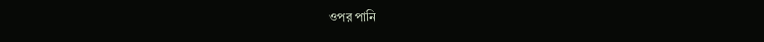ওপর পানি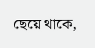ছেয়ে থাকে,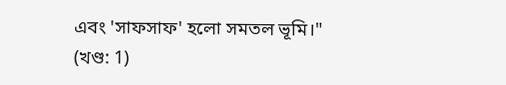এবং 'সাফসাফ' হলো সমতল ভূমি।"
(খণ্ড: 1)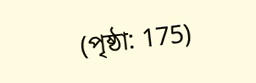(পৃষ্ঠা: 175)